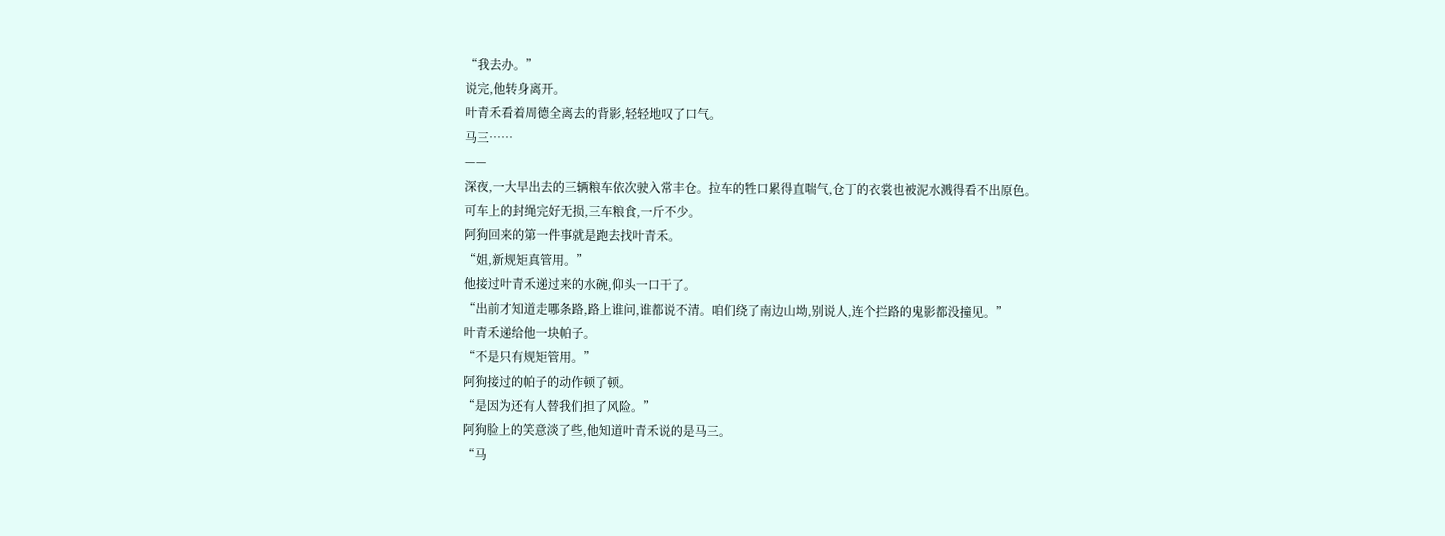“我去办。”
说完,他转身离开。
叶青禾看着周德全离去的背影,轻轻地叹了口气。
马三……
——
深夜,一大早出去的三辆粮车依次驶入常丰仓。拉车的牲口累得直喘气,仓丁的衣裳也被泥水溅得看不出原色。
可车上的封绳完好无损,三车粮食,一斤不少。
阿狗回来的第一件事就是跑去找叶青禾。
“姐,新规矩真管用。”
他接过叶青禾递过来的水碗,仰头一口干了。
“出前才知道走哪条路,路上谁问,谁都说不清。咱们绕了南边山坳,别说人,连个拦路的鬼影都没撞见。”
叶青禾递给他一块帕子。
“不是只有规矩管用。”
阿狗接过的帕子的动作顿了顿。
“是因为还有人替我们担了风险。”
阿狗脸上的笑意淡了些,他知道叶青禾说的是马三。
“马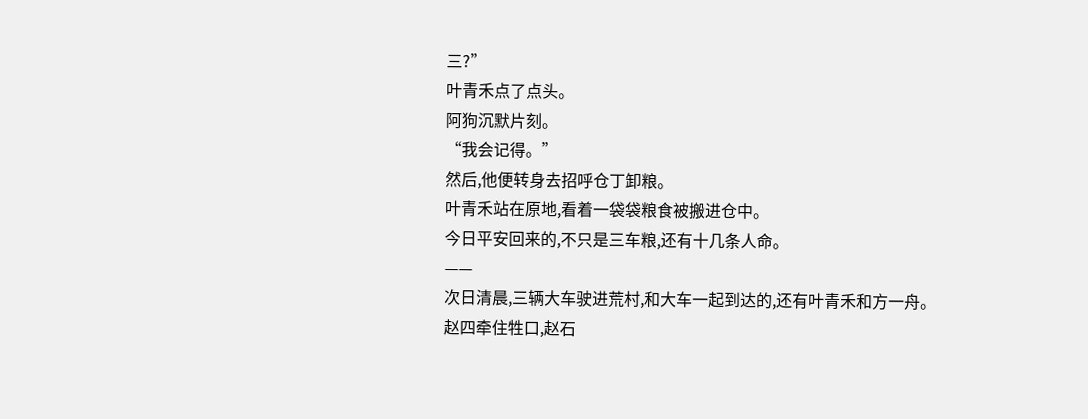三?”
叶青禾点了点头。
阿狗沉默片刻。
“我会记得。”
然后,他便转身去招呼仓丁卸粮。
叶青禾站在原地,看着一袋袋粮食被搬进仓中。
今日平安回来的,不只是三车粮,还有十几条人命。
——
次日清晨,三辆大车驶进荒村,和大车一起到达的,还有叶青禾和方一舟。
赵四牵住牲口,赵石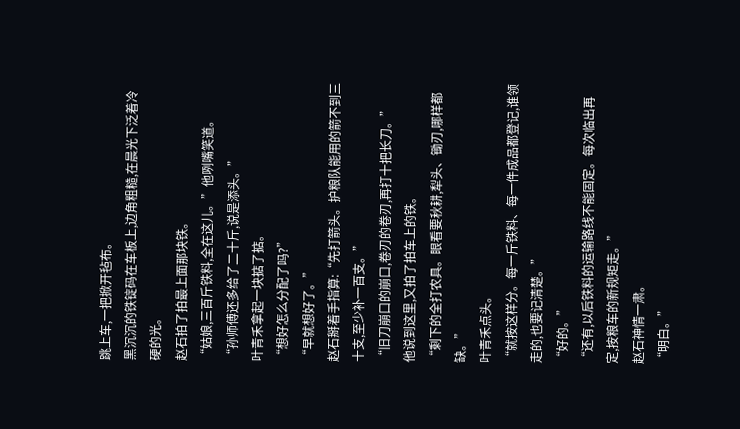跳上车,一把掀开毡布。
黑沉沉的铁锭码在车板上,边角粗糙,在晨光下泛着冷硬的光。
赵石拍了拍最上面那块铁。
“姑娘,三百斤铁料,全在这儿。”他咧嘴笑道。
“孙师傅还多给了二十斤,说是添头。”
叶青禾拿起一块掂了掂。
“想好怎么分配了吗?”
“早就想好了。”
赵石掰着手指算:“先打箭头。护粮队能用的箭不到三十支,至少补一百支。”
“旧刀崩口的崩口,卷刃的卷刃,再打十把长刀。”
他说到这里,又拍了拍车上的铁。
“剩下的全打农具。眼看要秋耕,犁头、锄刃,哪样都缺。”
叶青禾点头。
“就按这样分。每一斤铁料、每一件成品都登记,谁领走的,也要记清楚。”
“好的。”
“还有,以后铁料的运输路线不能固定。每次临出再定,按粮车的新规矩走。”
赵石神情一肃。
“明白。”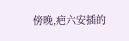傍晚,疤六安插的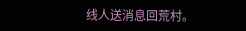线人送消息回荒村。